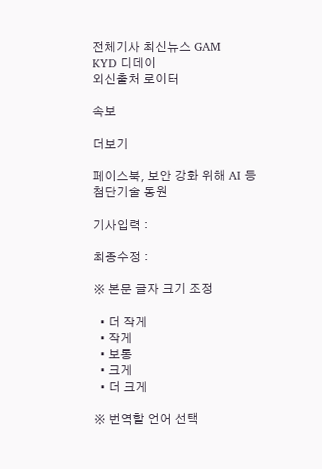전체기사 최신뉴스 GAM
KYD 디데이
외신출처 로이터

속보

더보기

페이스북, 보안 강화 위해 AI 등 첨단기술 동원

기사입력 :

최종수정 :

※ 본문 글자 크기 조정

  • 더 작게
  • 작게
  • 보통
  • 크게
  • 더 크게

※ 번역할 언어 선택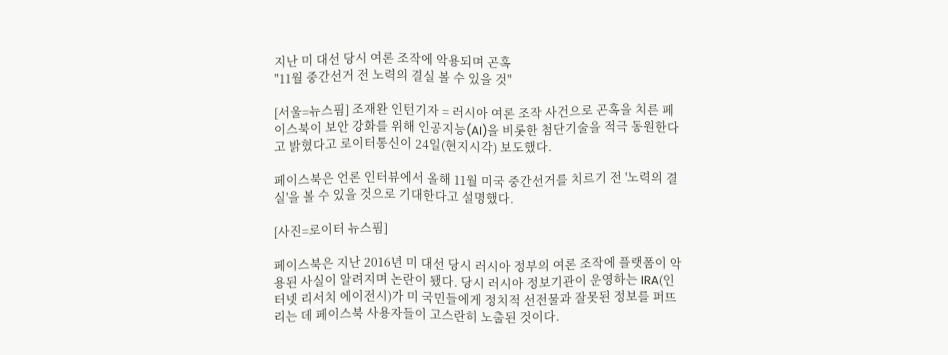지난 미 대선 당시 여론 조작에 악용되며 곤혹
"11월 중간선거 전 노력의 결실 볼 수 있을 것"

[서울=뉴스핌] 조재완 인턴기자 = 러시아 여론 조작 사건으로 곤혹을 치른 페이스북이 보안 강화를 위해 인공지능(AI)을 비롯한 첨단기술을 적극 동원한다고 밝혔다고 로이터통신이 24일(현지시각) 보도했다.

페이스북은 언론 인터뷰에서 올해 11월 미국 중간선거를 치르기 전 '노력의 결실'을 볼 수 있을 것으로 기대한다고 설명했다.

[사진=로이터 뉴스핌]

페이스북은 지난 2016년 미 대선 당시 러시아 정부의 여론 조작에 플랫폼이 악용된 사실이 알려지며 논란이 됐다. 당시 러시아 정보기관이 운영하는 IRA(인터넷 리서치 에이전시)가 미 국민들에게 정치적 선전물과 잘못된 정보를 퍼뜨리는 데 페이스북 사용자들이 고스란히 노출된 것이다.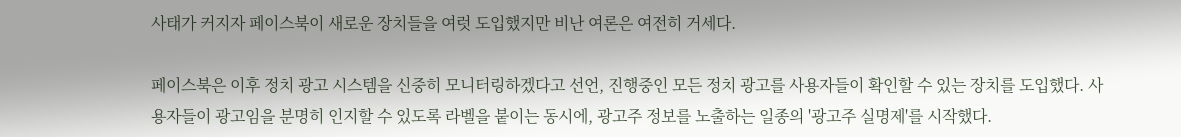사태가 커지자 페이스북이 새로운 장치들을 여럿 도입했지만 비난 여론은 여전히 거세다.

페이스북은 이후 정치 광고 시스템을 신중히 모니터링하겠다고 선언, 진행중인 모든 정치 광고를 사용자들이 확인할 수 있는 장치를 도입했다. 사용자들이 광고임을 분명히 인지할 수 있도록 라벨을 붙이는 동시에, 광고주 정보를 노출하는 일종의 '광고주 실명제'를 시작했다.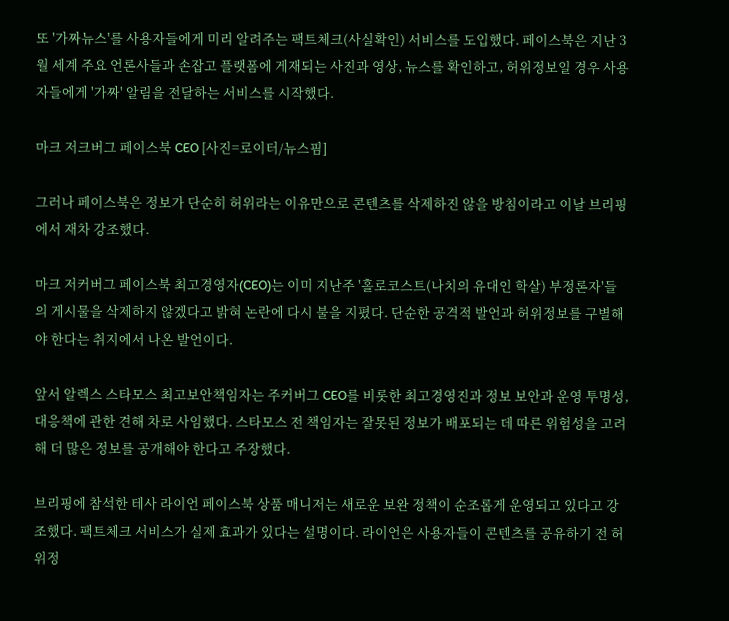또 '가짜뉴스'를 사용자들에게 미리 알려주는 팩트체크(사실확인) 서비스를 도입했다. 페이스북은 지난 3월 세계 주요 언론사들과 손잡고 플랫폼에 게재되는 사진과 영상, 뉴스를 확인하고, 허위정보일 경우 사용자들에게 '가짜' 알림을 전달하는 서비스를 시작했다.

마크 저크버그 페이스북 CEO [사진=로이터/뉴스핌]

그러나 페이스북은 정보가 단순히 허위라는 이유만으로 콘텐츠를 삭제하진 않을 방침이라고 이날 브리핑에서 재차 강조했다.

마크 저커버그 페이스북 최고경영자(CEO)는 이미 지난주 '홀로코스트(나치의 유대인 학살) 부정론자'들의 게시물을 삭제하지 않겠다고 밝혀 논란에 다시 불을 지폈다. 단순한 공격적 발언과 허위정보를 구별해야 한다는 취지에서 나온 발언이다.

앞서 알렉스 스타모스 최고보안책임자는 주커버그 CEO를 비롯한 최고경영진과 정보 보안과 운영 투명성, 대응책에 관한 견해 차로 사임했다. 스타모스 전 책임자는 잘못된 정보가 배포되는 데 따른 위험성을 고려해 더 많은 정보를 공개해야 한다고 주장했다.

브리핑에 참석한 테사 라이언 페이스북 상품 매니저는 새로운 보완 정책이 순조롭게 운영되고 있다고 강조했다. 팩트체크 서비스가 실제 효과가 있다는 설명이다. 라이언은 사용자들이 콘텐츠를 공유하기 전 허위정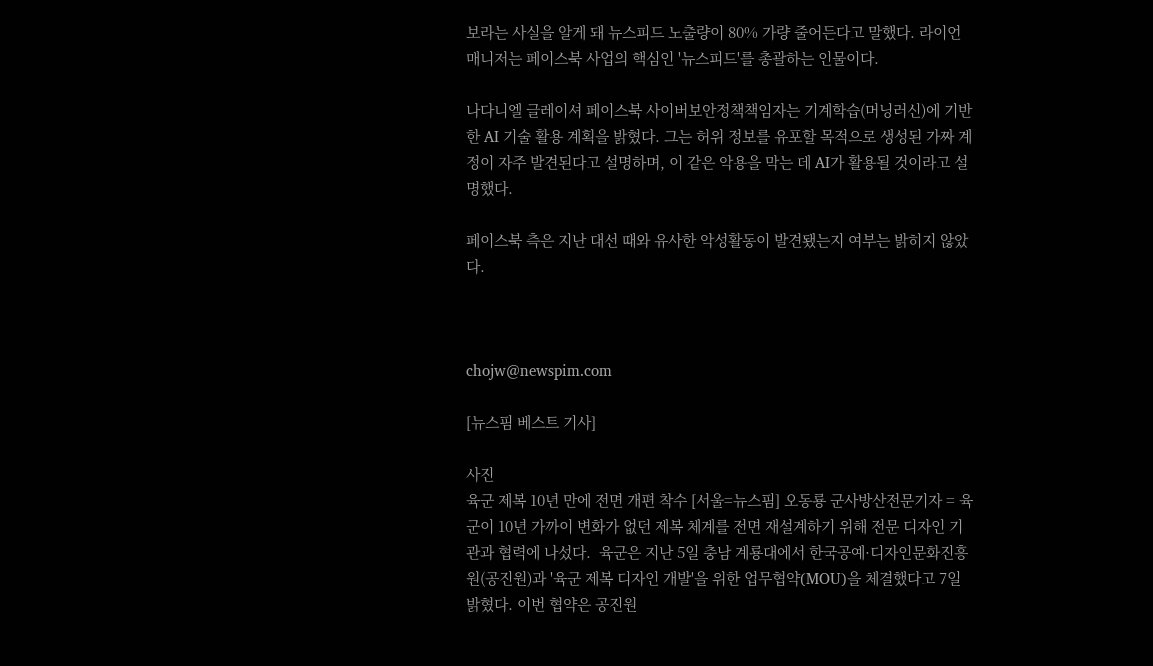보라는 사실을 알게 돼 뉴스피드 노출량이 80% 가량 줄어든다고 말했다. 라이언 매니저는 페이스북 사업의 핵심인 '뉴스피드'를 총괄하는 인물이다.

나다니엘 글레이셔 페이스북 사이버보안정책책임자는 기계학습(머닝러신)에 기반한 AI 기술 활용 계획을 밝혔다. 그는 허위 정보를 유포할 목적으로 생성된 가짜 계정이 자주 발견된다고 설명하며, 이 같은 악용을 막는 데 AI가 활용될 것이라고 설명했다.

페이스북 측은 지난 대선 때와 유사한 악성활동이 발견됐는지 여부는 밝히지 않았다.



chojw@newspim.com

[뉴스핌 베스트 기사]

사진
육군 제복 10년 만에 전면 개편 착수 [서울=뉴스핌] 오동룡 군사방산전문기자 = 육군이 10년 가까이 변화가 없던 제복 체계를 전면 재설계하기 위해 전문 디자인 기관과 협력에 나섰다.  육군은 지난 5일 충남 계룡대에서 한국공예·디자인문화진흥원(공진원)과 '육군 제복 디자인 개발'을 위한 업무협약(MOU)을 체결했다고 7일 밝혔다. 이번 협약은 공진원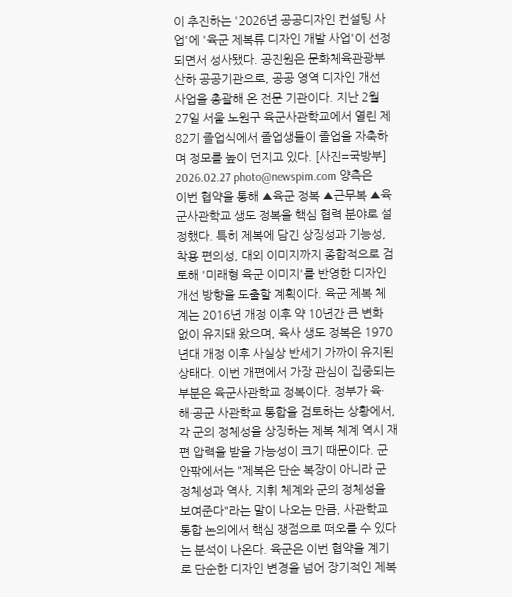이 추진하는 '2026년 공공디자인 컨설팅 사업'에 '육군 제복류 디자인 개발 사업'이 선정되면서 성사됐다. 공진원은 문화체육관광부 산하 공공기관으로, 공공 영역 디자인 개선 사업을 총괄해 온 전문 기관이다. 지난 2월 27일 서울 노원구 육군사관학교에서 열린 제82기 졸업식에서 졸업생들이 졸업을 자축하며 정모를 높이 던지고 있다. [사진=국방부] 2026.02.27 photo@newspim.com 양측은 이번 협약을 통해 ▲육군 정복 ▲근무복 ▲육군사관학교 생도 정복을 핵심 협력 분야로 설정했다. 특히 제복에 담긴 상징성과 기능성, 착용 편의성, 대외 이미지까지 종합적으로 검토해 '미래형 육군 이미지'를 반영한 디자인 개선 방향을 도출할 계획이다. 육군 제복 체계는 2016년 개정 이후 약 10년간 큰 변화 없이 유지돼 왔으며, 육사 생도 정복은 1970년대 개정 이후 사실상 반세기 가까이 유지된 상태다. 이번 개편에서 가장 관심이 집중되는 부분은 육군사관학교 정복이다. 정부가 육·해·공군 사관학교 통합을 검토하는 상황에서, 각 군의 정체성을 상징하는 제복 체계 역시 재편 압력을 받을 가능성이 크기 때문이다. 군 안팎에서는 "제복은 단순 복장이 아니라 군 정체성과 역사, 지휘 체계와 군의 정체성을 보여준다"라는 말이 나오는 만큼, 사관학교 통합 논의에서 핵심 쟁점으로 떠오를 수 있다는 분석이 나온다. 육군은 이번 협약을 계기로 단순한 디자인 변경을 넘어 장기적인 제복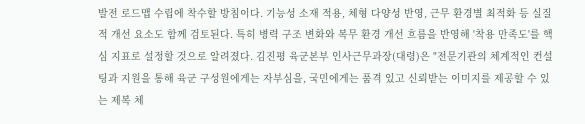발전 로드맵 수립에 착수할 방침이다. 기능성 소재 적용, 체형 다양성 반영, 근무 환경별 최적화 등 실질적 개선 요소도 함께 검토된다. 특히 병력 구조 변화와 복무 환경 개선 흐름을 반영해 '착용 만족도'를 핵심 지표로 설정할 것으로 알려졌다. 김진평 육군본부 인사근무과장(대령)은 "전문기관의 체계적인 컨설팅과 지원을 통해 육군 구성원에게는 자부심을, 국민에게는 품격 있고 신뢰받는 이미지를 제공할 수 있는 제복 체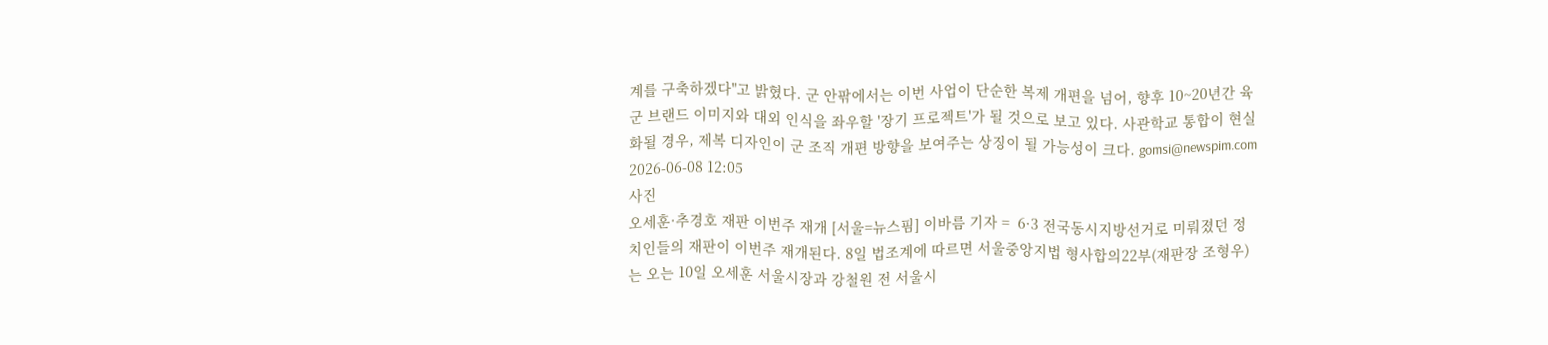계를 구축하겠다"고 밝혔다. 군 안팎에서는 이번 사업이 단순한 복제 개편을 넘어, 향후 10~20년간 육군 브랜드 이미지와 대외 인식을 좌우할 '장기 프로젝트'가 될 것으로 보고 있다. 사관학교 통합이 현실화될 경우, 제복 디자인이 군 조직 개편 방향을 보여주는 상징이 될 가능성이 크다. gomsi@newspim.com 2026-06-08 12:05
사진
오세훈·추경호 재판 이번주 재개 [서울=뉴스핌] 이바름 기자 =  6·3 전국동시지방선거로 미뤄졌던 정치인들의 재판이 이번주 재개된다. 8일 법조계에 따르면 서울중앙지법 형사합의22부(재판장 조형우)는 오는 10일 오세훈 서울시장과 강철원 전 서울시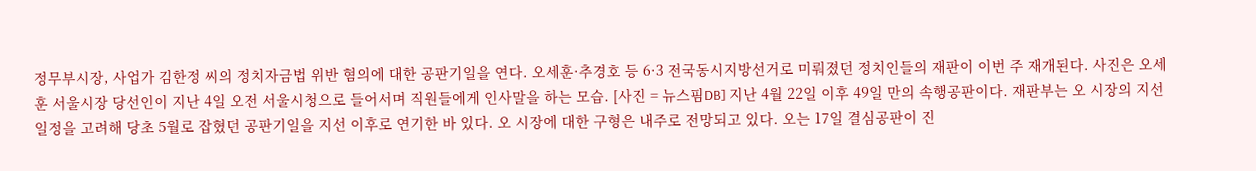정무부시장, 사업가 김한정 씨의 정치자금법 위반 혐의에 대한 공판기일을 연다. 오세훈·추경호 등 6·3 전국동시지방선거로 미뤄졌던 정치인들의 재판이 이번 주 재개된다. 사진은 오세훈 서울시장 당선인이 지난 4일 오전 서울시청으로 들어서며 직원들에게 인사말을 하는 모습. [사진 = 뉴스핌DB] 지난 4월 22일 이후 49일 만의 속행공판이다. 재판부는 오 시장의 지선 일정을 고려해 당초 5월로 잡혔던 공판기일을 지선 이후로 연기한 바 있다. 오 시장에 대한 구형은 내주로 전망되고 있다. 오는 17일 결심공판이 진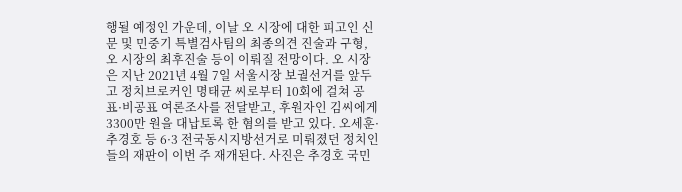행될 예정인 가운데, 이날 오 시장에 대한 피고인 신문 및 민중기 특별검사팀의 최종의견 진술과 구형, 오 시장의 최후진술 등이 이뤄질 전망이다. 오 시장은 지난 2021년 4월 7일 서울시장 보궐선거를 앞두고 정치브로커인 명태균 씨로부터 10회에 걸쳐 공표·비공표 여론조사를 전달받고, 후원자인 김씨에게 3300만 원을 대납토록 한 혐의를 받고 있다. 오세훈·추경호 등 6·3 전국동시지방선거로 미뤄졌던 정치인들의 재판이 이번 주 재개된다. 사진은 추경호 국민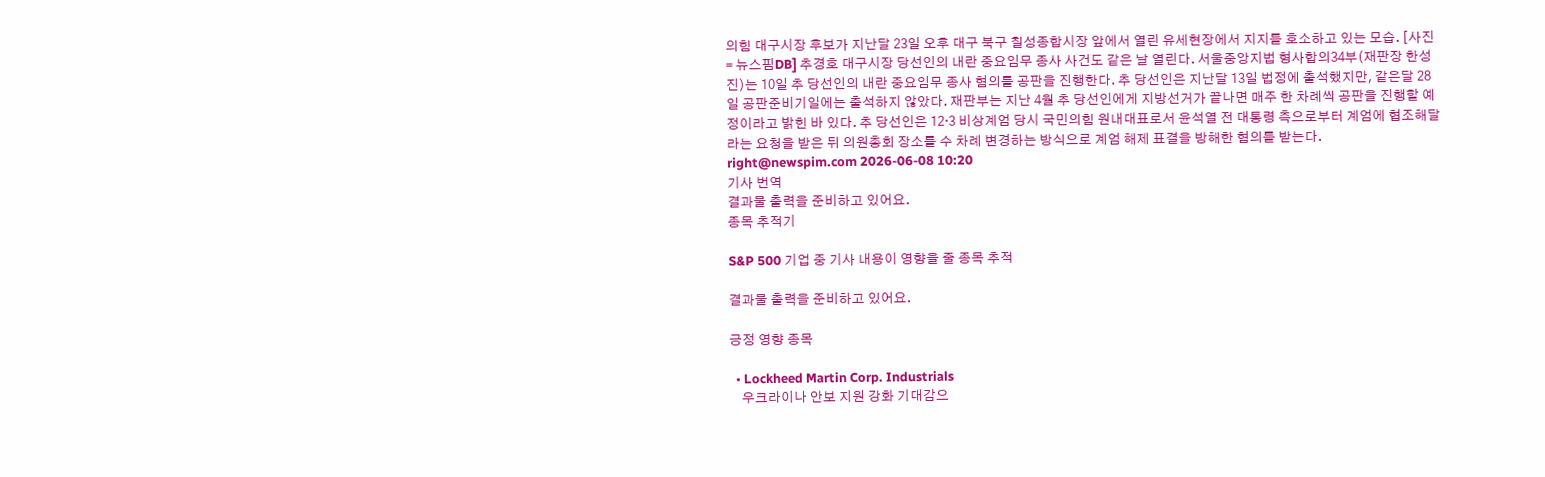의힘 대구시장 후보가 지난달 23일 오후 대구 북구 칠성종합시장 앞에서 열린 유세현장에서 지지를 호소하고 있는 모습. [사진 = 뉴스핌DB] 추경호 대구시장 당선인의 내란 중요임무 종사 사건도 같은 날 열린다. 서울중앙지법 형사합의34부(재판장 한성진)는 10일 추 당선인의 내란 중요임무 종사 혐의를 공판을 진행한다. 추 당선인은 지난달 13일 법정에 출석했지만, 같은달 28일 공판준비기일에는 출석하지 않았다. 재판부는 지난 4월 추 당선인에게 지방선거가 끝나면 매주 한 차례씩 공판을 진행할 예정이라고 밝힌 바 있다. 추 당선인은 12·3 비상계엄 당시 국민의힘 원내대표로서 윤석열 전 대통령 측으로부터 계엄에 협조해달라는 요청을 받은 뒤 의원총회 장소를 수 차례 변경하는 방식으로 계엄 해제 표결을 방해한 혐의를 받는다. right@newspim.com 2026-06-08 10:20
기사 번역
결과물 출력을 준비하고 있어요.
종목 추적기

S&P 500 기업 중 기사 내용이 영향을 줄 종목 추적

결과물 출력을 준비하고 있어요.

긍정 영향 종목

  • Lockheed Martin Corp. Industrials
    우크라이나 안보 지원 강화 기대감으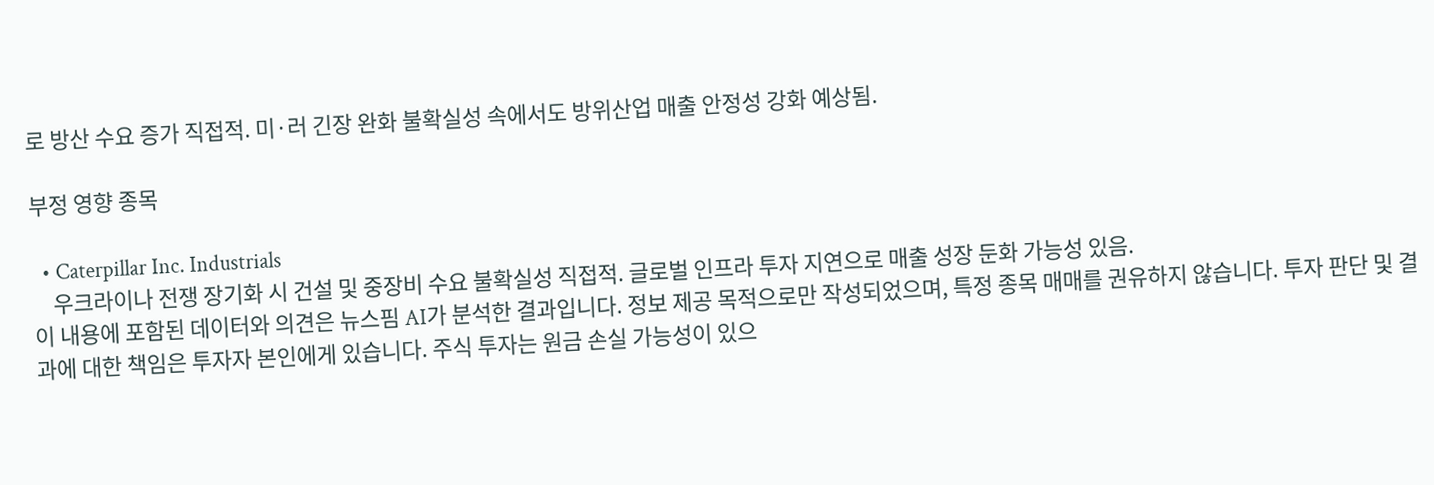로 방산 수요 증가 직접적. 미·러 긴장 완화 불확실성 속에서도 방위산업 매출 안정성 강화 예상됨.

부정 영향 종목

  • Caterpillar Inc. Industrials
    우크라이나 전쟁 장기화 시 건설 및 중장비 수요 불확실성 직접적. 글로벌 인프라 투자 지연으로 매출 성장 둔화 가능성 있음.
이 내용에 포함된 데이터와 의견은 뉴스핌 AI가 분석한 결과입니다. 정보 제공 목적으로만 작성되었으며, 특정 종목 매매를 권유하지 않습니다. 투자 판단 및 결과에 대한 책임은 투자자 본인에게 있습니다. 주식 투자는 원금 손실 가능성이 있으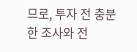므로, 투자 전 충분한 조사와 전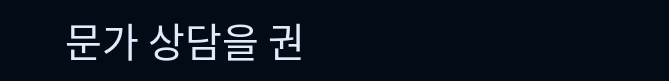문가 상담을 권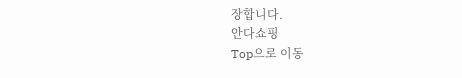장합니다.
안다쇼핑
Top으로 이동